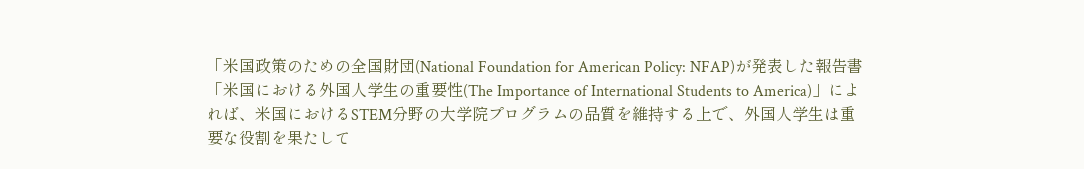「米国政策のための全国財団(National Foundation for American Policy: NFAP)が発表した報告書「米国における外国人学生の重要性(The Importance of International Students to America)」によれば、米国におけるSTEM分野の大学院プログラムの品質を維持する上で、外国人学生は重要な役割を果たして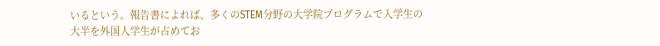いるという。報告書によれば、多くのSTEM分野の大学院プログラムで入学生の大半を外国人学生が占めてお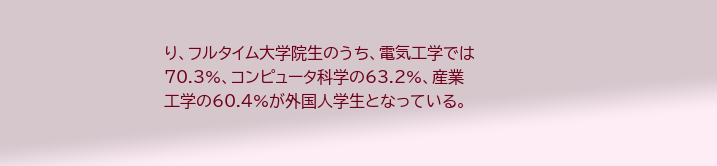り、フルタイム大学院生のうち、電気工学では70.3%、コンピュータ科学の63.2%、産業工学の60.4%が外国人学生となっている。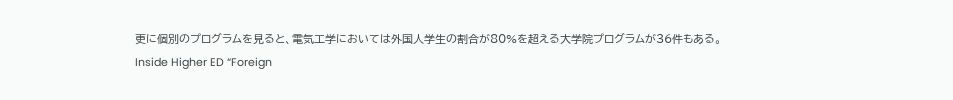更に個別のプログラムを見ると、電気工学においては外国人学生の割合が80%を超える大学院プログラムが36件もある。
Inside Higher ED “Foreign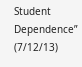Student Dependence” (7/12/13)